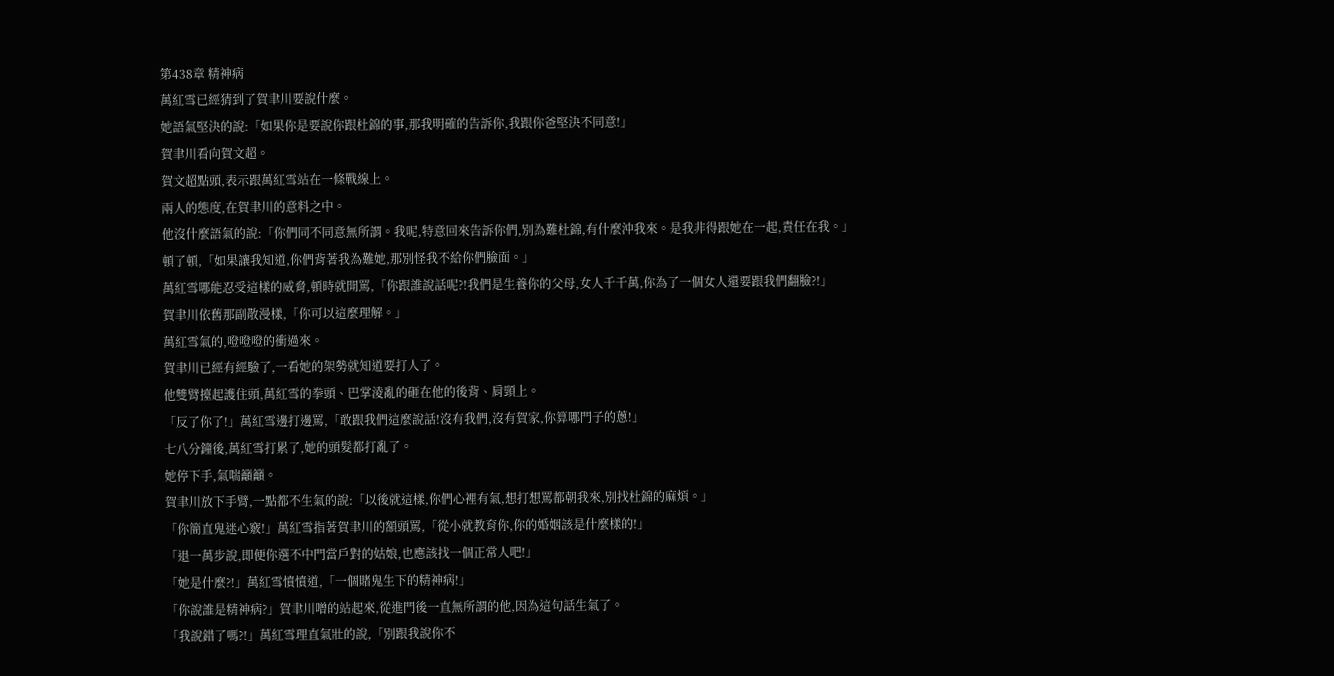第438章 精神病
萬紅雪已經猜到了賀聿川要說什麼。
她語氣堅決的說:「如果你是要說你跟杜錦的事,那我明確的告訴你,我跟你爸堅決不同意!」
賀聿川看向賀文超。
賀文超點頭,表示跟萬紅雪站在一條戰線上。
兩人的態度,在賀聿川的意料之中。
他沒什麼語氣的說:「你們同不同意無所謂。我呢,特意回來告訴你們,別為難杜錦,有什麼沖我來。是我非得跟她在一起,責任在我。」
頓了頓,「如果讓我知道,你們背著我為難她,那別怪我不給你們臉面。」
萬紅雪哪能忍受這樣的威脅,頓時就開罵,「你跟誰說話呢?!我們是生養你的父母,女人千千萬,你為了一個女人還要跟我們翻臉?!」
賀聿川依舊那副散漫樣,「你可以這麼理解。」
萬紅雪氣的,噔噔噔的衝過來。
賀聿川已經有經驗了,一看她的架勢就知道要打人了。
他雙臂擡起護住頭,萬紅雪的拳頭、巴掌淩亂的砸在他的後背、肩頸上。
「反了你了!」萬紅雪邊打邊罵,「敢跟我們這麼說話!沒有我們,沒有賀家,你算哪門子的蔥!」
七八分鐘後,萬紅雪打累了,她的頭髮都打亂了。
她停下手,氣喘籲籲。
賀聿川放下手臂,一點都不生氣的說:「以後就這樣,你們心裡有氣,想打想罵都朝我來,別找杜錦的麻煩。」
「你簡直鬼迷心竅!」萬紅雪指著賀聿川的額頭罵,「從小就教育你,你的婚姻該是什麼樣的!」
「退一萬步說,即便你選不中門當戶對的姑娘,也應該找一個正常人吧!」
「她是什麼?!」萬紅雪憤憤道,「一個賭鬼生下的精神病!」
「你說誰是精神病?」賀聿川噌的站起來,從進門後一直無所謂的他,因為這句話生氣了。
「我說錯了嗎?!」萬紅雪理直氣壯的說,「別跟我說你不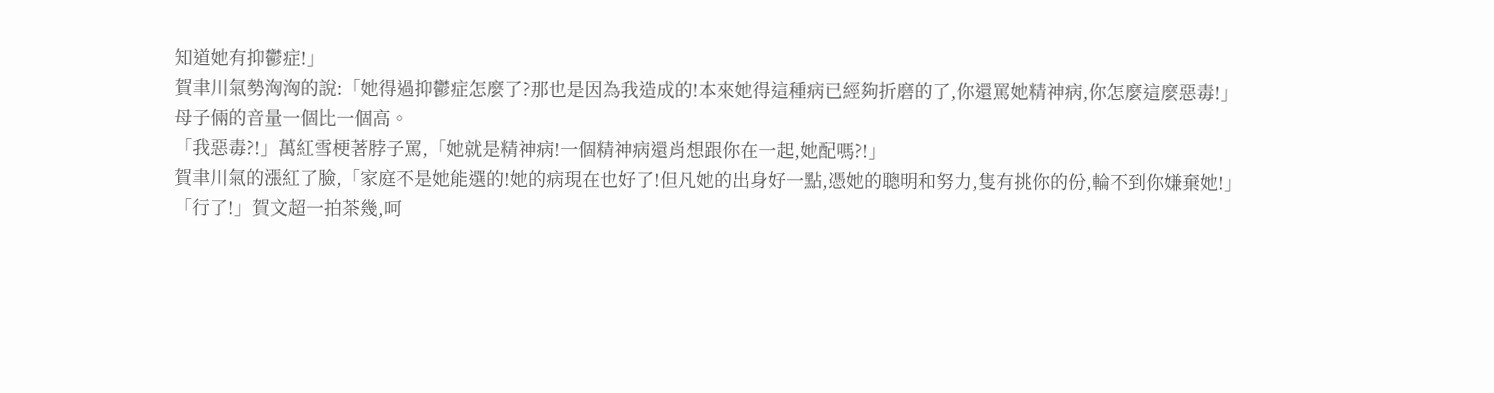知道她有抑鬱症!」
賀聿川氣勢洶洶的說:「她得過抑鬱症怎麼了?那也是因為我造成的!本來她得這種病已經夠折磨的了,你還罵她精神病,你怎麼這麼惡毒!」
母子倆的音量一個比一個高。
「我惡毒?!」萬紅雪梗著脖子罵,「她就是精神病!一個精神病還肖想跟你在一起,她配嗎?!」
賀聿川氣的漲紅了臉,「家庭不是她能選的!她的病現在也好了!但凡她的出身好一點,憑她的聰明和努力,隻有挑你的份,輪不到你嫌棄她!」
「行了!」賀文超一拍茶幾,呵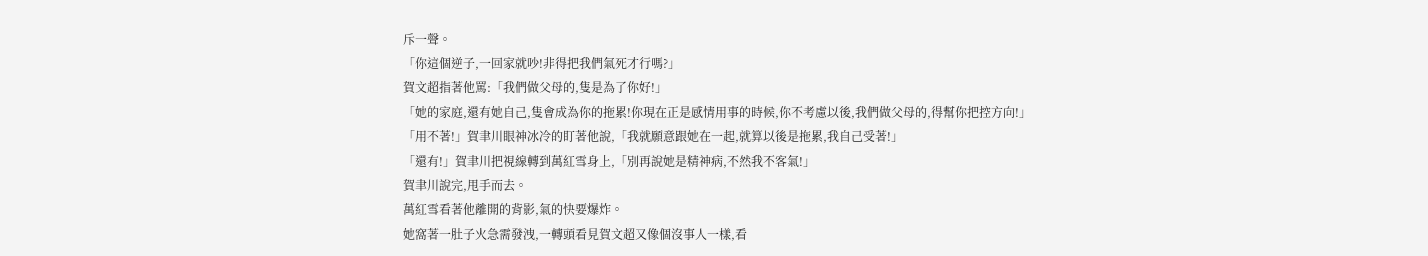斥一聲。
「你這個逆子,一回家就吵!非得把我們氣死才行嗎?」
賀文超指著他罵:「我們做父母的,隻是為了你好!」
「她的家庭,還有她自己,隻會成為你的拖累!你現在正是感情用事的時候,你不考慮以後,我們做父母的,得幫你把控方向!」
「用不著!」賀聿川眼神冰冷的盯著他說,「我就願意跟她在一起,就算以後是拖累,我自己受著!」
「還有!」賀聿川把視線轉到萬紅雪身上,「別再說她是精神病,不然我不客氣!」
賀聿川說完,甩手而去。
萬紅雪看著他離開的背影,氣的快要爆炸。
她窩著一肚子火急需發洩,一轉頭看見賀文超又像個沒事人一樣,看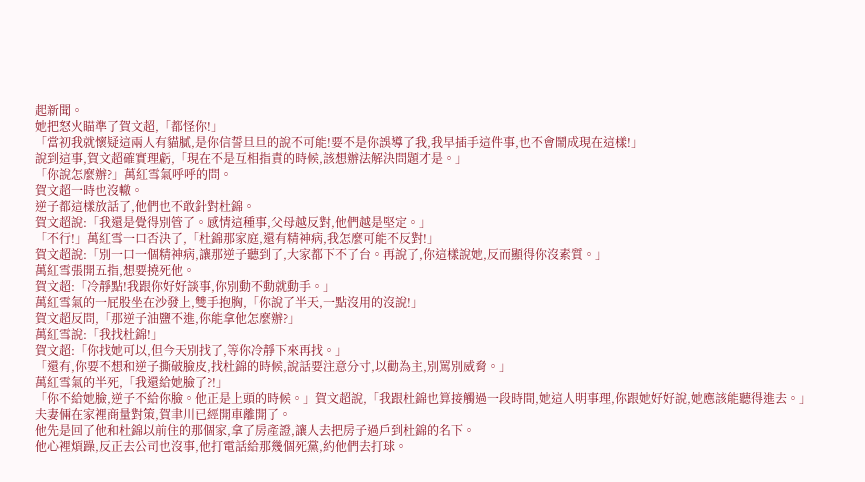起新聞。
她把怒火瞄準了賀文超,「都怪你!」
「當初我就懷疑這兩人有貓膩,是你信誓旦旦的說不可能!要不是你誤導了我,我早插手這件事,也不會鬧成現在這樣!」
說到這事,賀文超確實理虧,「現在不是互相指責的時候,該想辦法解決問題才是。」
「你說怎麼辦?」萬紅雪氣呼呼的問。
賀文超一時也沒轍。
逆子都這樣放話了,他們也不敢針對杜錦。
賀文超說:「我還是覺得別管了。感情這種事,父母越反對,他們越是堅定。」
「不行!」萬紅雪一口否決了,「杜錦那家庭,還有精神病,我怎麼可能不反對!」
賀文超說:「別一口一個精神病,讓那逆子聽到了,大家都下不了台。再說了,你這樣說她,反而顯得你沒素質。」
萬紅雪張開五指,想要撓死他。
賀文超:「冷靜點!我跟你好好談事,你別動不動就動手。」
萬紅雪氣的一屁股坐在沙發上,雙手抱胸,「你說了半天,一點沒用的沒說!」
賀文超反問,「那逆子油鹽不進,你能拿他怎麼辦?」
萬紅雪說:「我找杜錦!」
賀文超:「你找她可以,但今天別找了,等你冷靜下來再找。」
「還有,你要不想和逆子撕破臉皮,找杜錦的時候,說話要注意分寸,以勸為主,別罵別威脅。」
萬紅雪氣的半死,「我還給她臉了?!」
「你不給她臉,逆子不給你臉。他正是上頭的時候。」賀文超說,「我跟杜錦也算接觸過一段時間,她這人明事理,你跟她好好說,她應該能聽得進去。」
夫妻倆在家裡商量對策,賀聿川已經開車離開了。
他先是回了他和杜錦以前住的那個家,拿了房產證,讓人去把房子過戶到杜錦的名下。
他心裡煩躁,反正去公司也沒事,他打電話給那幾個死黨,約他們去打球。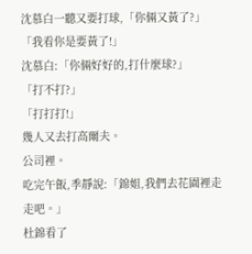沈慕白一聽又要打球,「你倆又黃了?」
「我看你是要黃了!」
沈慕白:「你倆好好的,打什麼球?」
「打不打?」
「打打打!」
幾人又去打高爾夫。
公司裡。
吃完午飯,季靜說:「錦姐,我們去花園裡走走吧。」
杜錦看了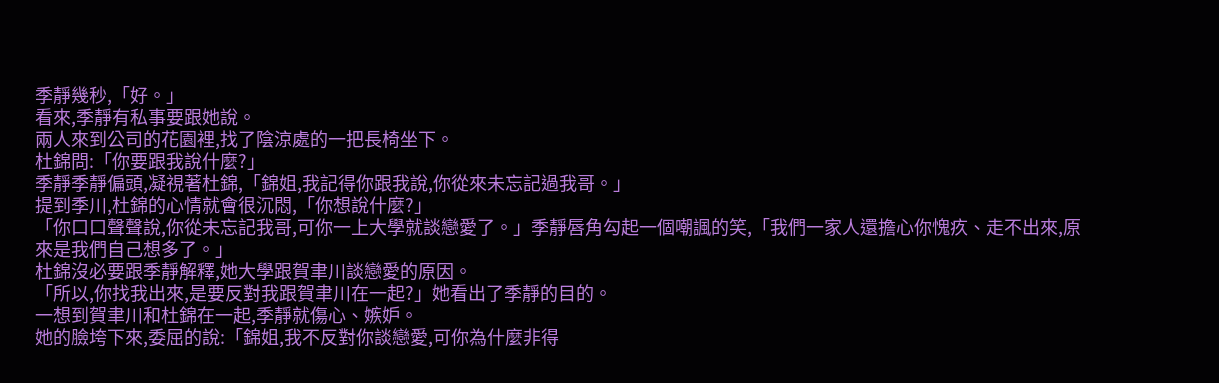季靜幾秒,「好。」
看來,季靜有私事要跟她說。
兩人來到公司的花園裡,找了陰涼處的一把長椅坐下。
杜錦問:「你要跟我說什麼?」
季靜季靜偏頭,凝視著杜錦,「錦姐,我記得你跟我說,你從來未忘記過我哥。」
提到季川,杜錦的心情就會很沉悶,「你想說什麼?」
「你口口聲聲說,你從未忘記我哥,可你一上大學就談戀愛了。」季靜唇角勾起一個嘲諷的笑,「我們一家人還擔心你愧疚、走不出來,原來是我們自己想多了。」
杜錦沒必要跟季靜解釋,她大學跟賀聿川談戀愛的原因。
「所以,你找我出來,是要反對我跟賀聿川在一起?」她看出了季靜的目的。
一想到賀聿川和杜錦在一起,季靜就傷心、嫉妒。
她的臉垮下來,委屈的說:「錦姐,我不反對你談戀愛,可你為什麼非得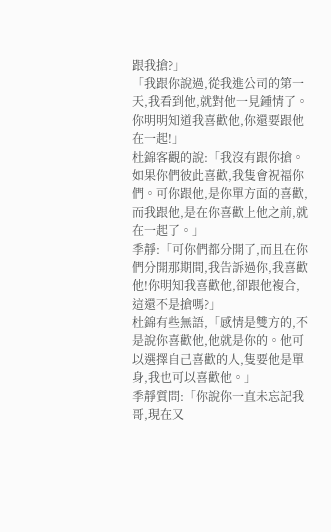跟我搶?」
「我跟你說過,從我進公司的第一天,我看到他,就對他一見鍾情了。你明明知道我喜歡他,你還要跟他在一起!」
杜錦客觀的說:「我沒有跟你搶。如果你們彼此喜歡,我隻會祝福你們。可你跟他,是你單方面的喜歡,而我跟他,是在你喜歡上他之前,就在一起了。」
季靜:「可你們都分開了,而且在你們分開那期間,我告訴過你,我喜歡他!你明知我喜歡他,卻跟他複合,這還不是搶嗎?」
杜錦有些無語,「感情是雙方的,不是說你喜歡他,他就是你的。他可以選擇自己喜歡的人,隻要他是單身,我也可以喜歡他。」
季靜質問:「你說你一直未忘記我哥,現在又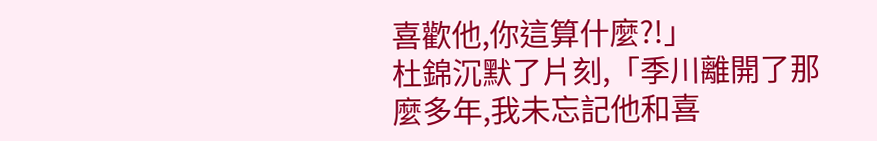喜歡他,你這算什麼?!」
杜錦沉默了片刻,「季川離開了那麼多年,我未忘記他和喜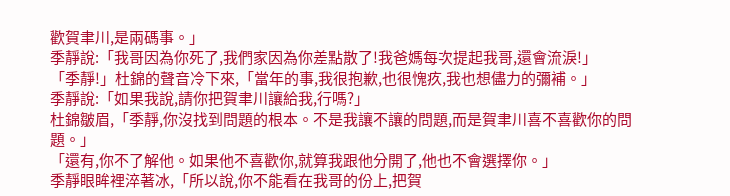歡賀聿川,是兩碼事。」
季靜說:「我哥因為你死了,我們家因為你差點散了!我爸媽每次提起我哥,還會流淚!」
「季靜!」杜錦的聲音冷下來,「當年的事,我很抱歉,也很愧疚,我也想儘力的彌補。」
季靜說:「如果我說,請你把賀聿川讓給我,行嗎?」
杜錦皺眉,「季靜,你沒找到問題的根本。不是我讓不讓的問題,而是賀聿川喜不喜歡你的問題。」
「還有,你不了解他。如果他不喜歡你,就算我跟他分開了,他也不會選擇你。」
季靜眼眸裡淬著冰,「所以說,你不能看在我哥的份上,把賀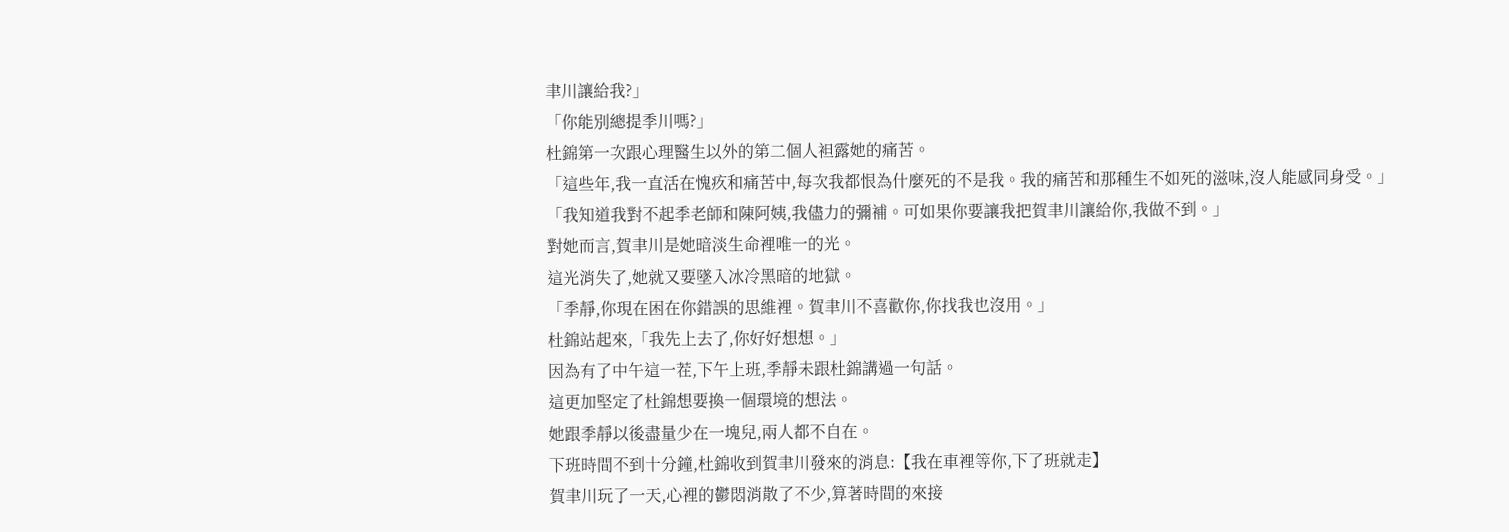聿川讓給我?」
「你能別總提季川嗎?」
杜錦第一次跟心理醫生以外的第二個人袒露她的痛苦。
「這些年,我一直活在愧疚和痛苦中,每次我都恨為什麼死的不是我。我的痛苦和那種生不如死的滋味,沒人能感同身受。」
「我知道我對不起季老師和陳阿姨,我儘力的彌補。可如果你要讓我把賀聿川讓給你,我做不到。」
對她而言,賀聿川是她暗淡生命裡唯一的光。
這光消失了,她就又要墜入冰冷黑暗的地獄。
「季靜,你現在困在你錯誤的思維裡。賀聿川不喜歡你,你找我也沒用。」
杜錦站起來,「我先上去了,你好好想想。」
因為有了中午這一茬,下午上班,季靜未跟杜錦講過一句話。
這更加堅定了杜錦想要換一個環境的想法。
她跟季靜以後盡量少在一塊兒,兩人都不自在。
下班時間不到十分鐘,杜錦收到賀聿川發來的消息:【我在車裡等你,下了班就走】
賀聿川玩了一天,心裡的鬱悶消散了不少,算著時間的來接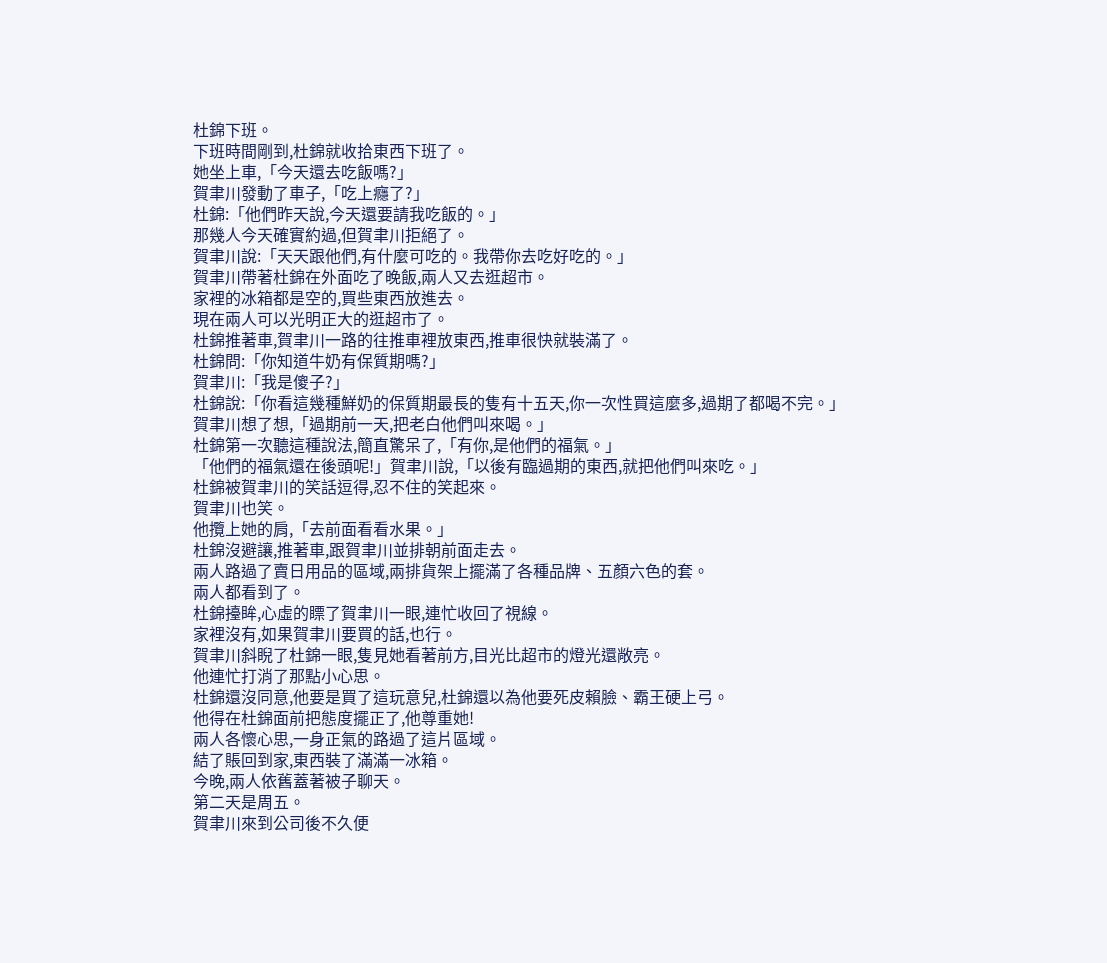杜錦下班。
下班時間剛到,杜錦就收拾東西下班了。
她坐上車,「今天還去吃飯嗎?」
賀聿川發動了車子,「吃上癮了?」
杜錦:「他們昨天說,今天還要請我吃飯的。」
那幾人今天確實約過,但賀聿川拒絕了。
賀聿川說:「天天跟他們,有什麼可吃的。我帶你去吃好吃的。」
賀聿川帶著杜錦在外面吃了晚飯,兩人又去逛超市。
家裡的冰箱都是空的,買些東西放進去。
現在兩人可以光明正大的逛超市了。
杜錦推著車,賀聿川一路的往推車裡放東西,推車很快就裝滿了。
杜錦問:「你知道牛奶有保質期嗎?」
賀聿川:「我是傻子?」
杜錦說:「你看這幾種鮮奶的保質期最長的隻有十五天,你一次性買這麼多,過期了都喝不完。」
賀聿川想了想,「過期前一天,把老白他們叫來喝。」
杜錦第一次聽這種說法,簡直驚呆了,「有你,是他們的福氣。」
「他們的福氣還在後頭呢!」賀聿川說,「以後有臨過期的東西,就把他們叫來吃。」
杜錦被賀聿川的笑話逗得,忍不住的笑起來。
賀聿川也笑。
他攬上她的肩,「去前面看看水果。」
杜錦沒避讓,推著車,跟賀聿川並排朝前面走去。
兩人路過了賣日用品的區域,兩排貨架上擺滿了各種品牌、五顏六色的套。
兩人都看到了。
杜錦擡眸,心虛的瞟了賀聿川一眼,連忙收回了視線。
家裡沒有,如果賀聿川要買的話,也行。
賀聿川斜睨了杜錦一眼,隻見她看著前方,目光比超市的燈光還敞亮。
他連忙打消了那點小心思。
杜錦還沒同意,他要是買了這玩意兒,杜錦還以為他要死皮賴臉、霸王硬上弓。
他得在杜錦面前把態度擺正了,他尊重她!
兩人各懷心思,一身正氣的路過了這片區域。
結了賬回到家,東西裝了滿滿一冰箱。
今晚,兩人依舊蓋著被子聊天。
第二天是周五。
賀聿川來到公司後不久便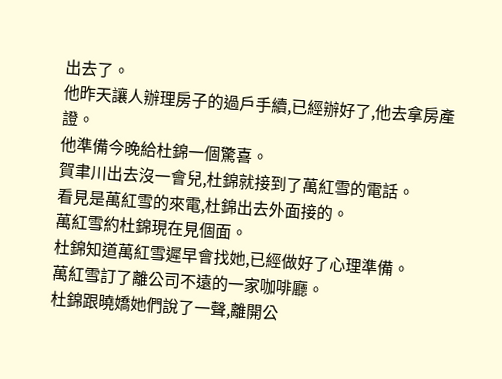出去了。
他昨天讓人辦理房子的過戶手續,已經辦好了,他去拿房產證。
他準備今晚給杜錦一個驚喜。
賀聿川出去沒一會兒,杜錦就接到了萬紅雪的電話。
看見是萬紅雪的來電,杜錦出去外面接的。
萬紅雪約杜錦現在見個面。
杜錦知道萬紅雪遲早會找她,已經做好了心理準備。
萬紅雪訂了離公司不遠的一家咖啡廳。
杜錦跟曉嬌她們說了一聲,離開公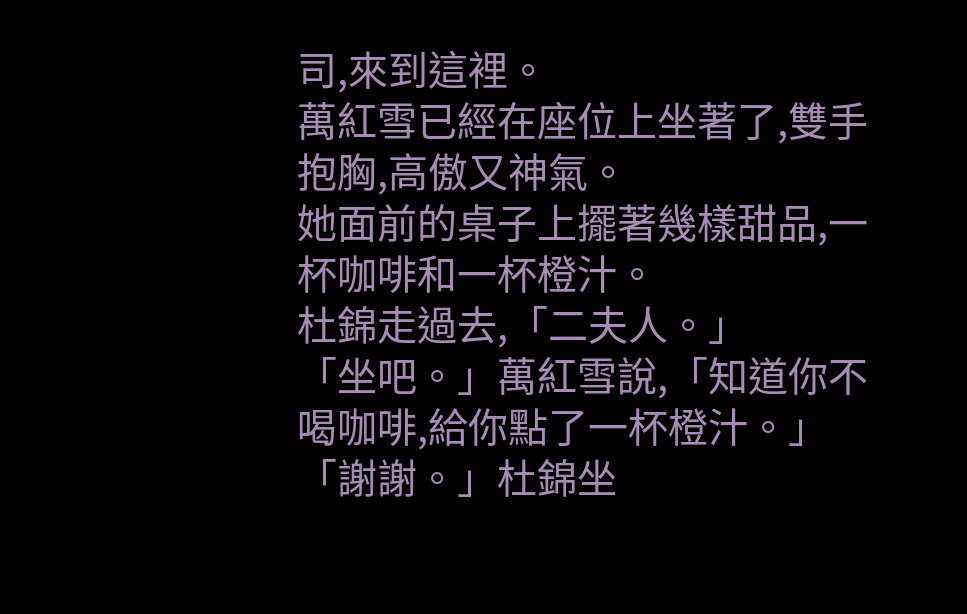司,來到這裡。
萬紅雪已經在座位上坐著了,雙手抱胸,高傲又神氣。
她面前的桌子上擺著幾樣甜品,一杯咖啡和一杯橙汁。
杜錦走過去,「二夫人。」
「坐吧。」萬紅雪說,「知道你不喝咖啡,給你點了一杯橙汁。」
「謝謝。」杜錦坐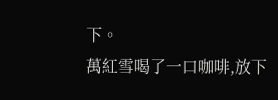下。
萬紅雪喝了一口咖啡,放下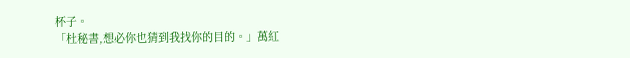杯子。
「杜秘書,想必你也猜到我找你的目的。」萬紅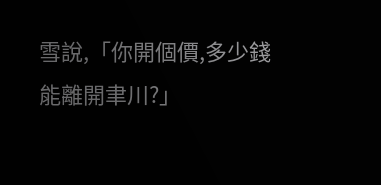雪說,「你開個價,多少錢能離開聿川?」